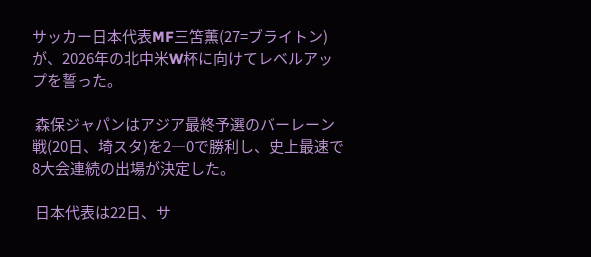サッカー日本代表MF三笘薫(27=ブライトン)が、2026年の北中米W杯に向けてレベルアップを誓った。

 森保ジャパンはアジア最終予選のバーレーン戦(20日、埼スタ)を2―0で勝利し、史上最速で8大会連続の出場が決定した。

 日本代表は22日、サ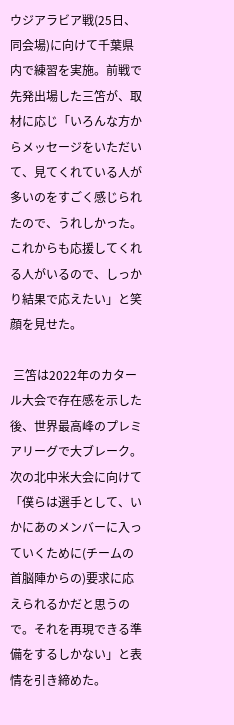ウジアラビア戦(25日、同会場)に向けて千葉県内で練習を実施。前戦で先発出場した三笘が、取材に応じ「いろんな方からメッセージをいただいて、見てくれている人が多いのをすごく感じられたので、うれしかった。これからも応援してくれる人がいるので、しっかり結果で応えたい」と笑顔を見せた。

 三笘は2022年のカタール大会で存在感を示した後、世界最高峰のプレミアリーグで大ブレーク。次の北中米大会に向けて「僕らは選手として、いかにあのメンバーに入っていくために(チームの首脳陣からの)要求に応えられるかだと思うので。それを再現できる準備をするしかない」と表情を引き締めた。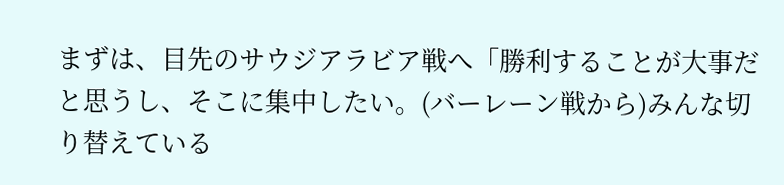まずは、目先のサウジアラビア戦へ「勝利することが大事だと思うし、そこに集中したい。(バーレーン戦から)みんな切り替えている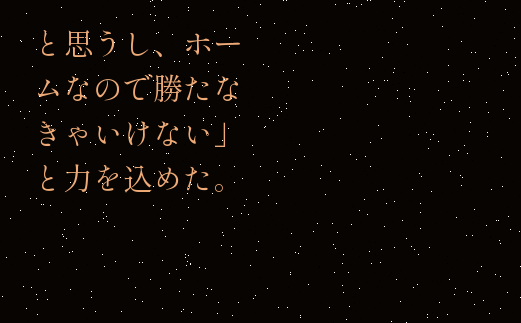と思うし、ホームなので勝たなきゃいけない」と力を込めた。